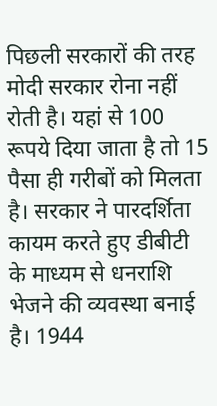पिछली सरकारों की तरह मोदी सरकार रोना नहीं रोती है। यहां से 100 रूपये दिया जाता है तो 15 पैसा ही गरीबों को मिलता है। सरकार ने पारदर्शिता कायम करते हुए डीबीटी के माध्यम से धनराशि भेजने की व्यवस्था बनाई है। 1944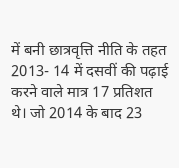में बनी छात्रवृत्ति नीति के तहत 2013- 14 में दसवीं की पढ़ाई करने वाले मात्र 17 प्रतिशत थे। जो 2014 के बाद 23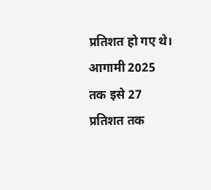प्रतिशत हो गए थे। आगामी 2025 तक इसे 27 प्रतिशत तक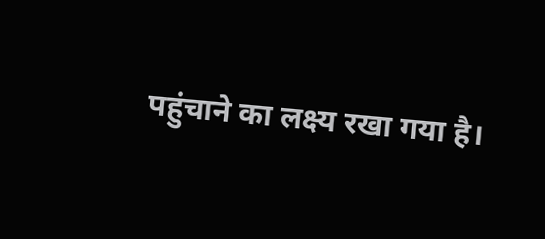पहुंचाने का लक्ष्य रखा गया है।